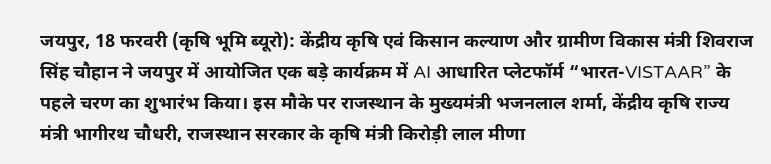जयपुर, 18 फरवरी (कृषि भूमि ब्यूरो): केंद्रीय कृषि एवं किसान कल्याण और ग्रामीण विकास मंत्री शिवराज सिंह चौहान ने जयपुर में आयोजित एक बड़े कार्यक्रम में AI आधारित प्लेटफॉर्म “भारत-VISTAAR” के पहले चरण का शुभारंभ किया। इस मौके पर राजस्थान के मुख्यमंत्री भजनलाल शर्मा, केंद्रीय कृषि राज्य मंत्री भागीरथ चौधरी, राजस्थान सरकार के कृषि मंत्री किरोड़ी लाल मीणा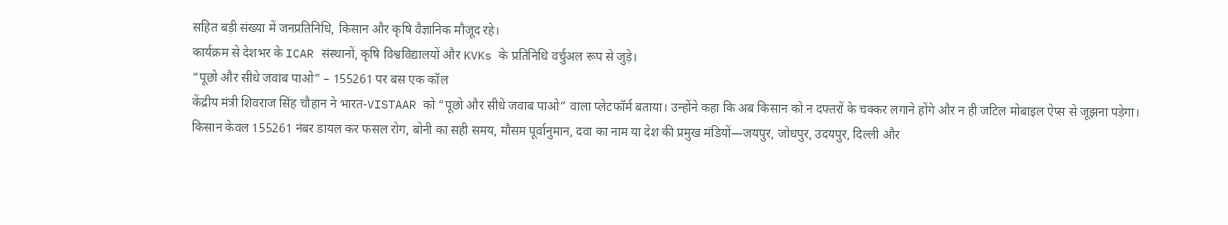सहित बड़ी संख्या में जनप्रतिनिधि, किसान और कृषि वैज्ञानिक मौजूद रहे।
कार्यक्रम से देशभर के ICAR संस्थानों, कृषि विश्वविद्यालयों और KVKs के प्रतिनिधि वर्चुअल रूप से जुड़े।
“पूछो और सीधे जवाब पाओ” – 155261 पर बस एक कॉल
केंद्रीय मंत्री शिवराज सिंह चौहान ने भारत-VISTAAR को “पूछो और सीधे जवाब पाओ” वाला प्लेटफॉर्म बताया। उन्होंने कहा कि अब किसान को न दफ्तरों के चक्कर लगाने होंगे और न ही जटिल मोबाइल ऐप्स से जूझना पड़ेगा।
किसान केवल 155261 नंबर डायल कर फसल रोग, बोनी का सही समय, मौसम पूर्वानुमान, दवा का नाम या देश की प्रमुख मंडियों—जयपुर, जोधपुर, उदयपुर, दिल्ली और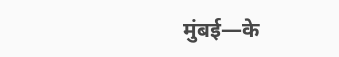मुंबई—के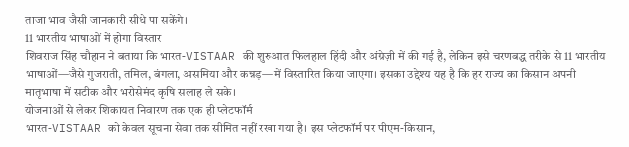ताजा भाव जैसी जानकारी सीधे पा सकेंगे।
11 भारतीय भाषाओं में होगा विस्तार
शिवराज सिंह चौहान ने बताया कि भारत-VISTAAR की शुरुआत फिलहाल हिंदी और अंग्रेज़ी में की गई है, लेकिन इसे चरणबद्ध तरीके से 11 भारतीय भाषाओं—जैसे गुजराती, तमिल, बंगला, असमिया और कन्नड़—में विस्तारित किया जाएगा। इसका उद्देश्य यह है कि हर राज्य का किसान अपनी मातृभाषा में सटीक और भरोसेमंद कृषि सलाह ले सके।
योजनाओं से लेकर शिकायत निवारण तक एक ही प्लेटफॉर्म
भारत-VISTAAR को केवल सूचना सेवा तक सीमित नहीं रखा गया है। इस प्लेटफॉर्म पर पीएम-किसान,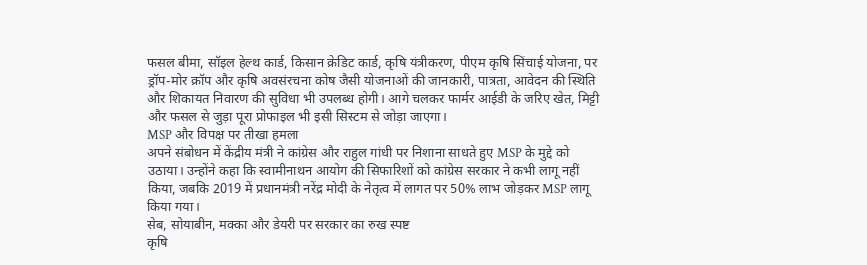फसल बीमा, सॉइल हेल्थ कार्ड, किसान क्रेडिट कार्ड, कृषि यंत्रीकरण, पीएम कृषि सिंचाई योजना, पर ड्रॉप-मोर क्रॉप और कृषि अवसंरचना कोष जैसी योजनाओं की जानकारी, पात्रता, आवेदन की स्थिति और शिकायत निवारण की सुविधा भी उपलब्ध होगी। आगे चलकर फार्मर आईडी के जरिए खेत, मिट्टी और फसल से जुड़ा पूरा प्रोफाइल भी इसी सिस्टम से जोड़ा जाएगा।
MSP और विपक्ष पर तीखा हमला
अपने संबोधन में केंद्रीय मंत्री ने कांग्रेस और राहुल गांधी पर निशाना साधते हुए MSP के मुद्दे को उठाया। उन्होंने कहा कि स्वामीनाथन आयोग की सिफारिशों को कांग्रेस सरकार ने कभी लागू नहीं किया, जबकि 2019 में प्रधानमंत्री नरेंद्र मोदी के नेतृत्व में लागत पर 50% लाभ जोड़कर MSP लागू किया गया।
सेब, सोयाबीन, मक्का और डेयरी पर सरकार का रुख स्पष्ट
कृषि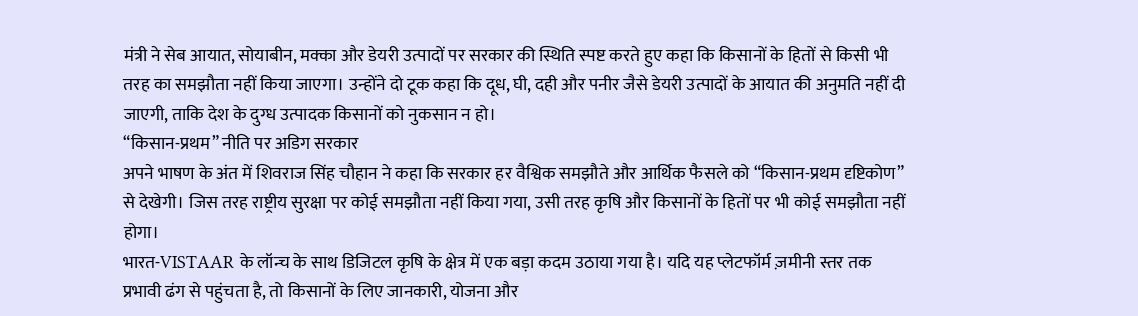मंत्री ने सेब आयात, सोयाबीन, मक्का और डेयरी उत्पादों पर सरकार की स्थिति स्पष्ट करते हुए कहा कि किसानों के हितों से किसी भी तरह का समझौता नहीं किया जाएगा। उन्होंने दो टूक कहा कि दूध, घी, दही और पनीर जैसे डेयरी उत्पादों के आयात की अनुमति नहीं दी जाएगी, ताकि देश के दुग्ध उत्पादक किसानों को नुकसान न हो।
“किसान-प्रथम” नीति पर अडिग सरकार
अपने भाषण के अंत में शिवराज सिंह चौहान ने कहा कि सरकार हर वैश्विक समझौते और आर्थिक फैसले को “किसान-प्रथम दृष्टिकोण” से देखेगी। जिस तरह राष्ट्रीय सुरक्षा पर कोई समझौता नहीं किया गया, उसी तरह कृषि और किसानों के हितों पर भी कोई समझौता नहीं होगा।
भारत-VISTAAR के लॉन्च के साथ डिजिटल कृषि के क्षेत्र में एक बड़ा कदम उठाया गया है। यदि यह प्लेटफॉर्म ज़मीनी स्तर तक प्रभावी ढंग से पहुंचता है, तो किसानों के लिए जानकारी, योजना और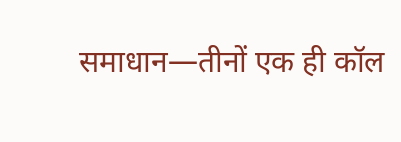समाधान—तीनों एक ही कॉल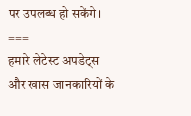पर उपलब्ध हो सकेंगे।
===
हमारे लेटेस्ट अपडेट्स और खास जानकारियों के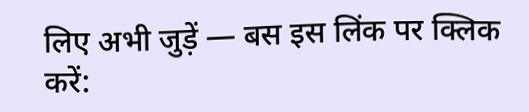लिए अभी जुड़ें — बस इस लिंक पर क्लिक करें: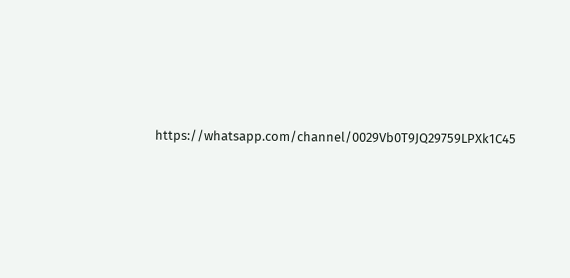https://whatsapp.com/channel/0029Vb0T9JQ29759LPXk1C45